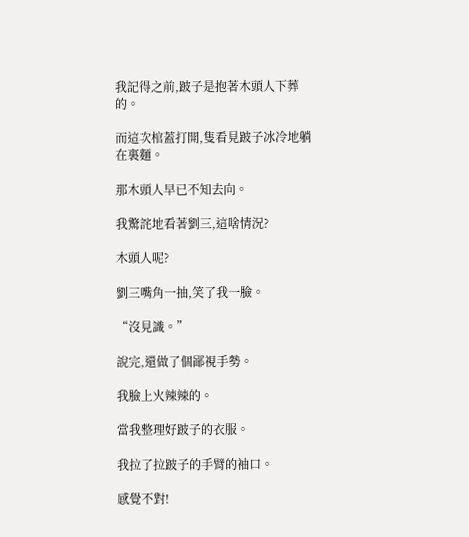我記得之前,跛子是抱著木頭人下葬的。

而這次棺蓋打開,隻看見跛子冰冷地躺在裏麵。

那木頭人早已不知去向。

我驚詫地看著劉三,這啥情況?

木頭人呢?

劉三嘴角一抽,笑了我一臉。

“沒見識。”

說完,還做了個鄙視手勢。

我臉上火辣辣的。

當我整理好跛子的衣服。

我拉了拉跛子的手臂的袖口。

感覺不對!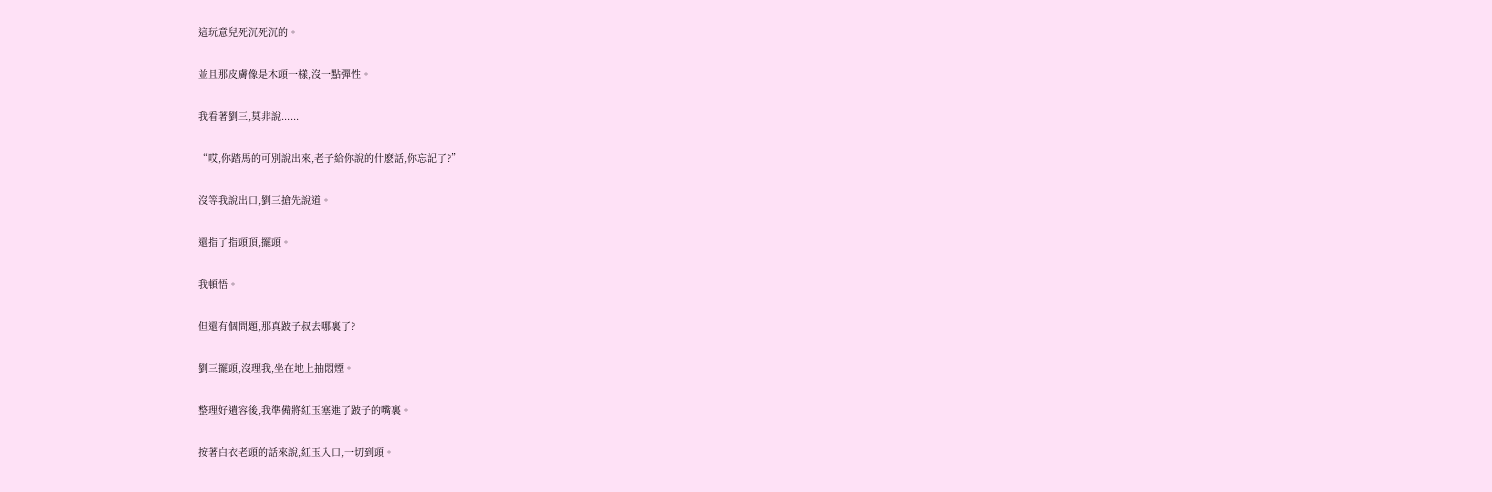這玩意兒死沉死沉的。

並且那皮膚像是木頭一樣,沒一點彈性。

我看著劉三,莫非說......

“哎,你踏馬的可別說出來,老子給你說的什麽話,你忘記了?”

沒等我說出口,劉三搶先說道。

還指了指頭頂,擺頭。

我頓悟。

但還有個問題,那真跛子叔去哪裏了?

劉三擺頭,沒理我,坐在地上抽悶煙。

整理好遺容後,我準備將紅玉塞進了跛子的嘴裏。

按著白衣老頭的話來說,紅玉入口,一切到頭。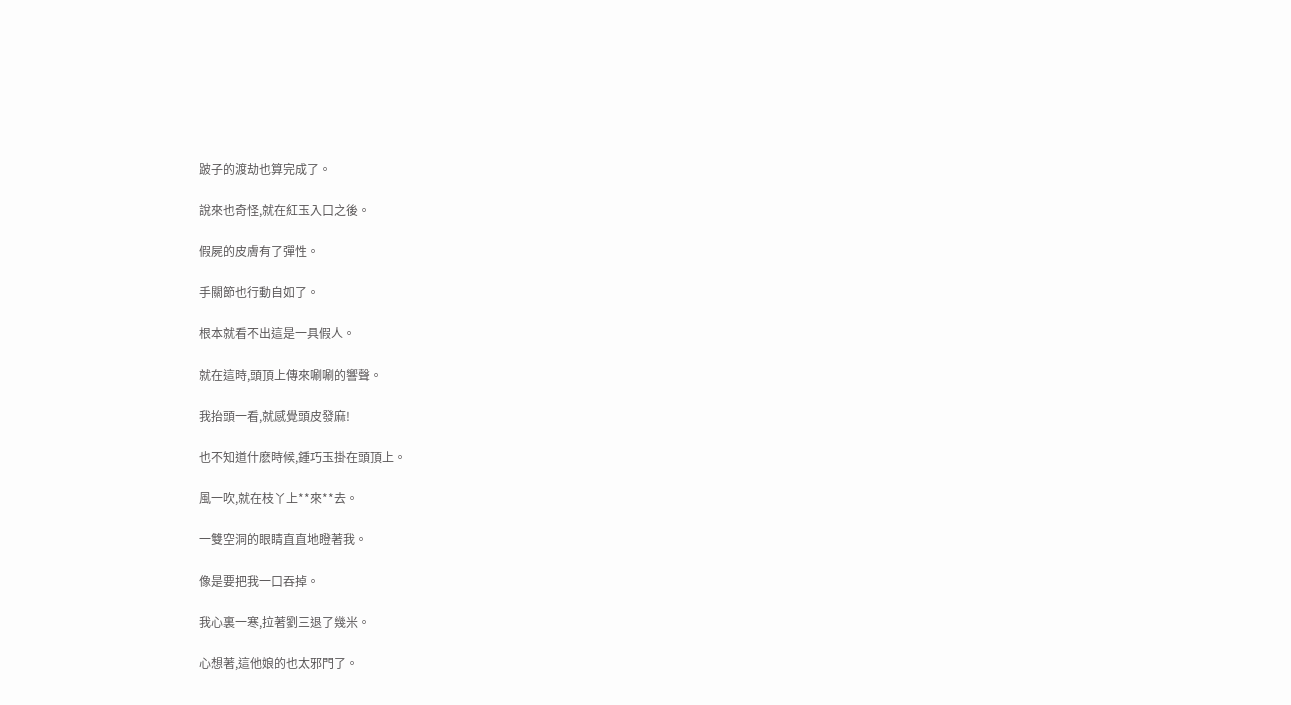跛子的渡劫也算完成了。

說來也奇怪,就在紅玉入口之後。

假屍的皮膚有了彈性。

手關節也行動自如了。

根本就看不出這是一具假人。

就在這時,頭頂上傳來唰唰的響聲。

我抬頭一看,就感覺頭皮發麻!

也不知道什麽時候,鍾巧玉掛在頭頂上。

風一吹,就在枝丫上**來**去。

一雙空洞的眼睛直直地瞪著我。

像是要把我一口吞掉。

我心裏一寒,拉著劉三退了幾米。

心想著,這他娘的也太邪門了。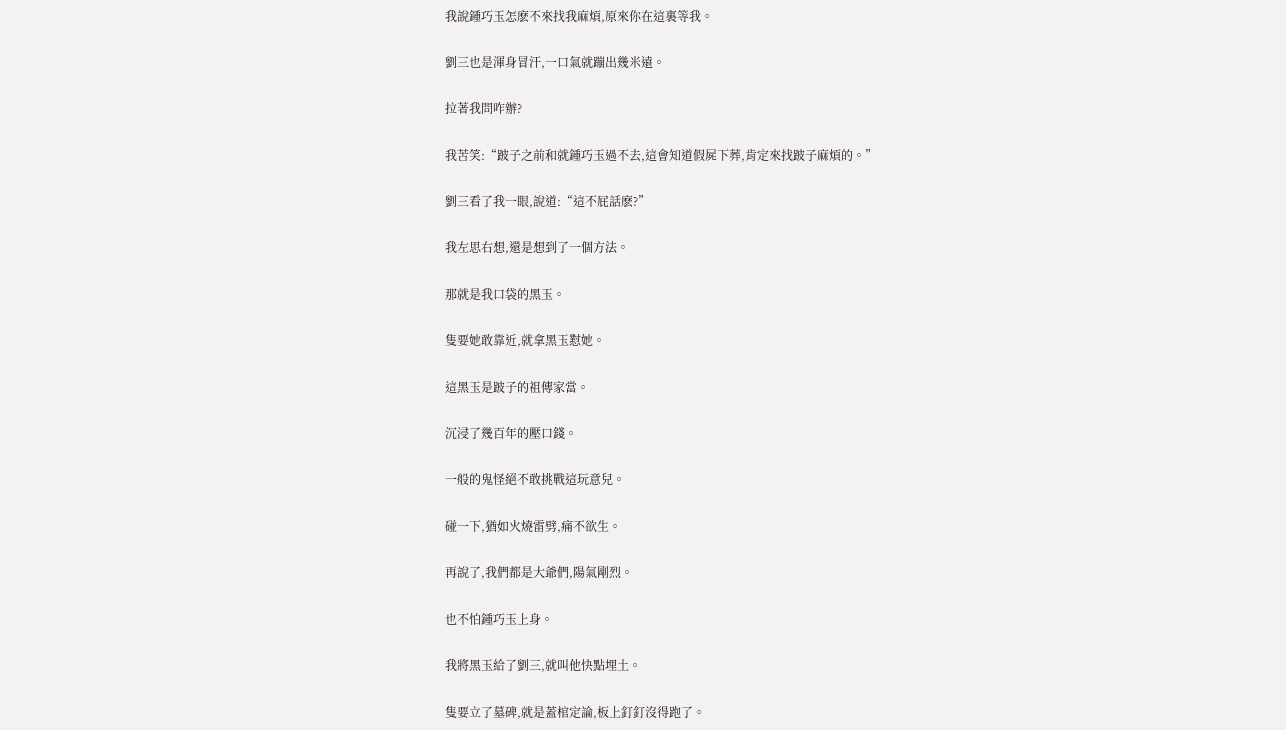我說鍾巧玉怎麽不來找我麻煩,原來你在這裏等我。

劉三也是渾身冒汗,一口氣就蹦出幾米遠。

拉著我問咋辦?

我苦笑:“跛子之前和就鍾巧玉過不去,這會知道假屍下葬,肯定來找跛子麻煩的。”

劉三看了我一眼,說道:“這不屁話麽?”

我左思右想,還是想到了一個方法。

那就是我口袋的黑玉。

隻要她敢靠近,就拿黑玉懟她。

這黑玉是跛子的祖傳家當。

沉浸了幾百年的壓口錢。

一般的鬼怪絕不敢挑戰這玩意兒。

碰一下,猶如火燒雷劈,痛不欲生。

再說了,我們都是大爺們,陽氣剛烈。

也不怕鍾巧玉上身。

我將黑玉給了劉三,就叫他快點埋土。

隻要立了墓碑,就是蓋棺定論,板上釘釘沒得跑了。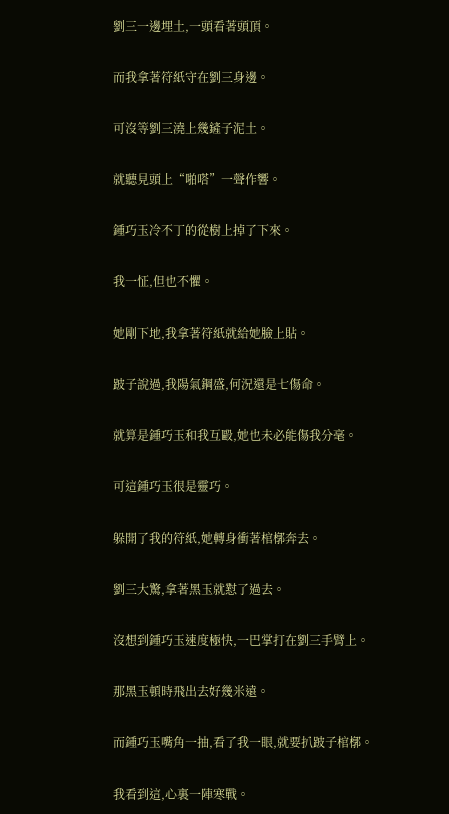劉三一邊埋土,一頭看著頭頂。

而我拿著符紙守在劉三身邊。

可沒等劉三澆上幾鏟子泥土。

就聽見頭上“啪嗒”一聲作響。

鍾巧玉冷不丁的從樹上掉了下來。

我一怔,但也不懼。

她剛下地,我拿著符紙就給她臉上貼。

跛子說過,我陽氣鋼盛,何況還是七傷命。

就算是鍾巧玉和我互毆,她也未必能傷我分毫。

可這鍾巧玉很是靈巧。

躲開了我的符紙,她轉身衝著棺槨奔去。

劉三大驚,拿著黑玉就懟了過去。

沒想到鍾巧玉速度極快,一巴掌打在劉三手臂上。

那黑玉頓時飛出去好幾米遠。

而鍾巧玉嘴角一抽,看了我一眼,就要扒跛子棺槨。

我看到這,心裏一陣寒戰。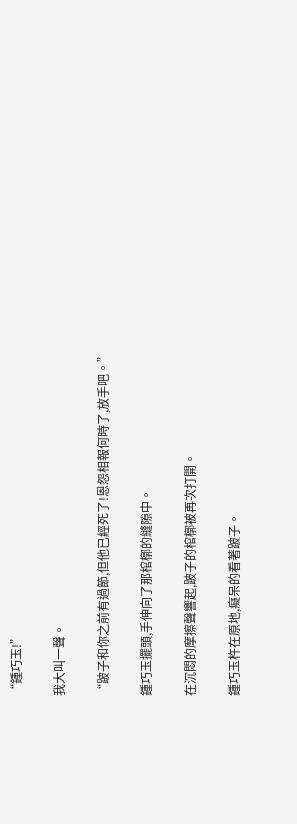“鍾巧玉!”

我大叫一聲。

“跛子和你之前有過節,但他已經死了!恩怨相報何時了,放手吧。”

鍾巧玉擺頭,手伸向了那棺槨的縫隙中。

在沉悶的摩擦聲響起,跛子的棺槨被再次打開。

鍾巧玉杵在原地,癡呆的看著跛子。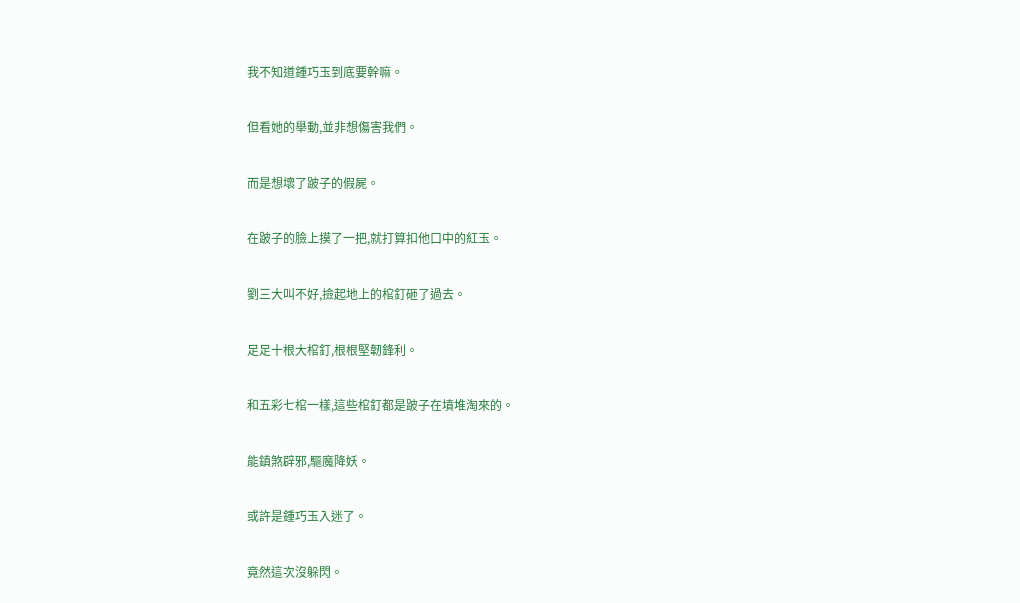我不知道鍾巧玉到底要幹嘛。

但看她的舉動,並非想傷害我們。

而是想壞了跛子的假屍。

在跛子的臉上摸了一把,就打算扣他口中的紅玉。

劉三大叫不好,撿起地上的棺釘砸了過去。

足足十根大棺釘,根根堅韌鋒利。

和五彩七棺一樣,這些棺釘都是跛子在墳堆淘來的。

能鎮煞辟邪,驅魔降妖。

或許是鍾巧玉入迷了。

竟然這次沒躲閃。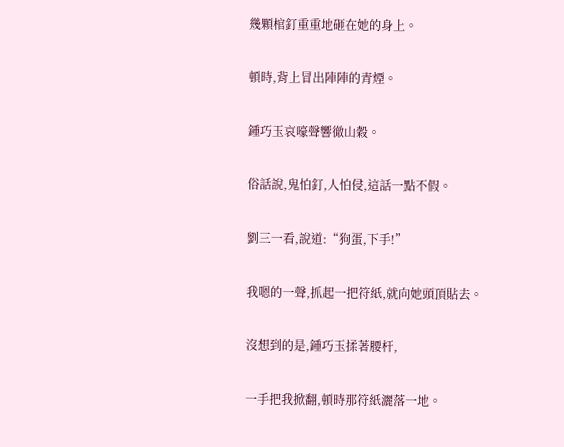幾顆棺釘重重地砸在她的身上。

頓時,背上冒出陣陣的青煙。

鍾巧玉哀嚎聲響徹山穀。

俗話說,鬼怕釘,人怕侵,這話一點不假。

劉三一看,說道:“狗蛋,下手!”

我嗯的一聲,抓起一把符紙,就向她頭頂貼去。

沒想到的是,鍾巧玉揉著腰杆,

一手把我掀翻,頓時那符紙灑落一地。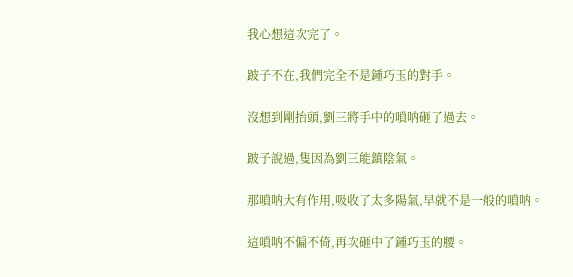我心想這次完了。

跛子不在,我們完全不是鍾巧玉的對手。

沒想到剛抬頭,劉三將手中的嗩呐砸了過去。

跛子說過,隻因為劉三能鎮陰氣。

那嗩呐大有作用,吸收了太多陽氣,早就不是一般的嗩呐。

這嗩呐不偏不倚,再次砸中了鍾巧玉的腰。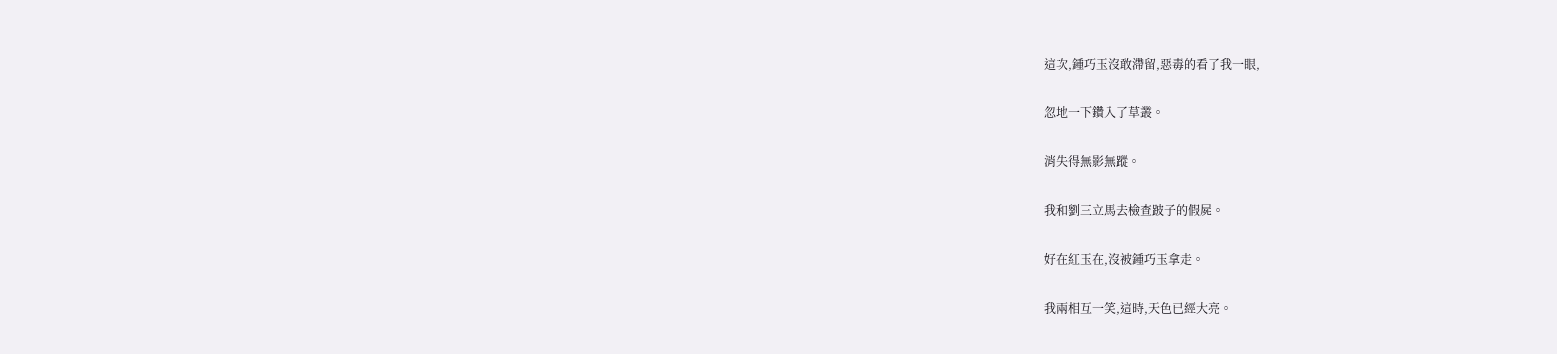這次,鍾巧玉沒敢滯留,惡毒的看了我一眼,

忽地一下鑽入了草叢。

消失得無影無蹤。

我和劉三立馬去檢查跛子的假屍。

好在紅玉在,沒被鍾巧玉拿走。

我兩相互一笑,這時,天色已經大亮。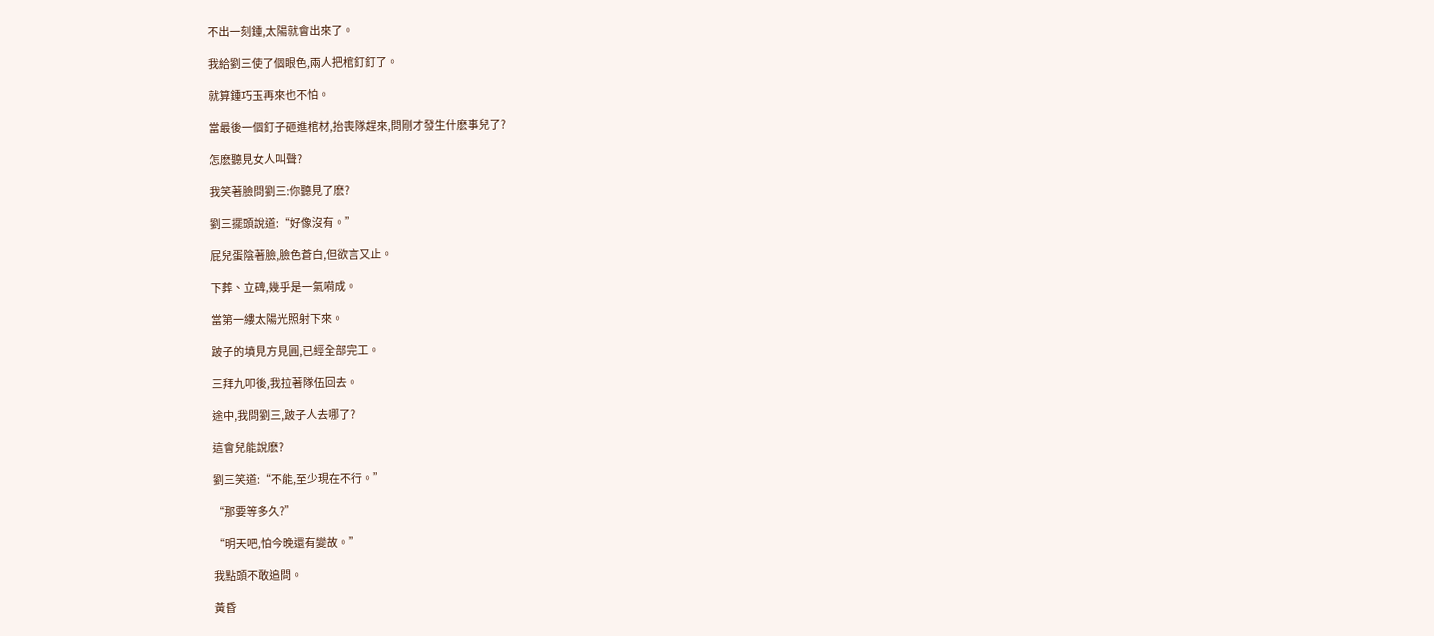不出一刻鍾,太陽就會出來了。

我給劉三使了個眼色,兩人把棺釘釘了。

就算鍾巧玉再來也不怕。

當最後一個釘子砸進棺材,抬喪隊趕來,問剛才發生什麽事兒了?

怎麽聽見女人叫聲?

我笑著臉問劉三:你聽見了麽?

劉三擺頭說道:“好像沒有。”

屁兒蛋陰著臉,臉色蒼白,但欲言又止。

下葬、立碑,幾乎是一氣嗬成。

當第一縷太陽光照射下來。

跛子的墳見方見圓,已經全部完工。

三拜九叩後,我拉著隊伍回去。

途中,我問劉三,跛子人去哪了?

這會兒能說麽?

劉三笑道:“不能,至少現在不行。”

“那要等多久?”

“明天吧,怕今晚還有變故。”

我點頭不敢追問。

黃昏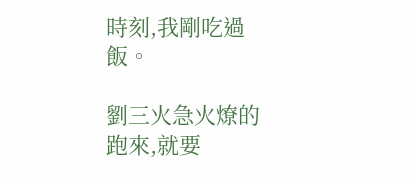時刻,我剛吃過飯。

劉三火急火燎的跑來,就要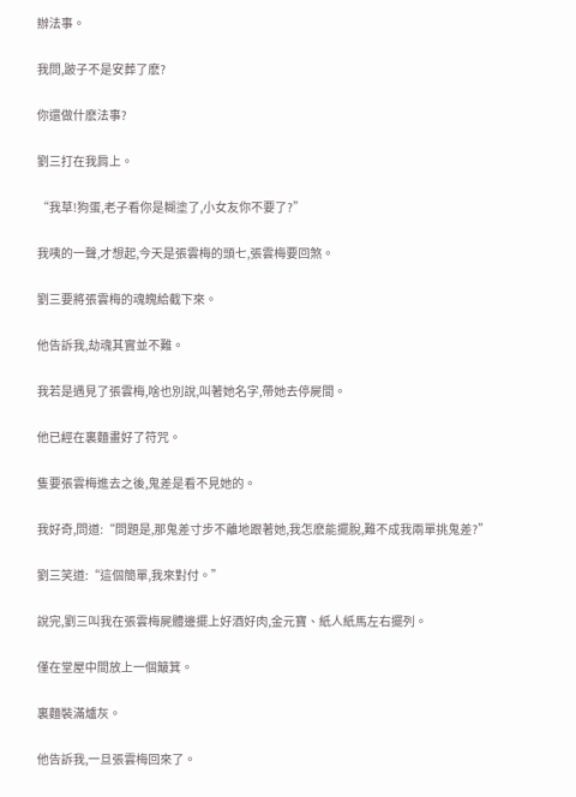辦法事。

我問,跛子不是安葬了麽?

你還做什麽法事?

劉三打在我肩上。

“我草!狗蛋,老子看你是糊塗了,小女友你不要了?”

我咦的一聲,才想起,今天是張雲梅的頭七,張雲梅要回煞。

劉三要將張雲梅的魂魄給截下來。

他告訴我,劫魂其實並不難。

我若是遇見了張雲梅,啥也別說,叫著她名字,帶她去停屍間。

他已經在裏麵畫好了符咒。

隻要張雲梅進去之後,鬼差是看不見她的。

我好奇,問道:“問題是,那鬼差寸步不離地跟著她,我怎麽能擺脫,難不成我兩單挑鬼差?”

劉三笑道:“這個簡單,我來對付。”

說完,劉三叫我在張雲梅屍體邊擺上好酒好肉,金元寶、紙人紙馬左右擺列。

僅在堂屋中間放上一個簸箕。

裏麵裝滿爐灰。

他告訴我,一旦張雲梅回來了。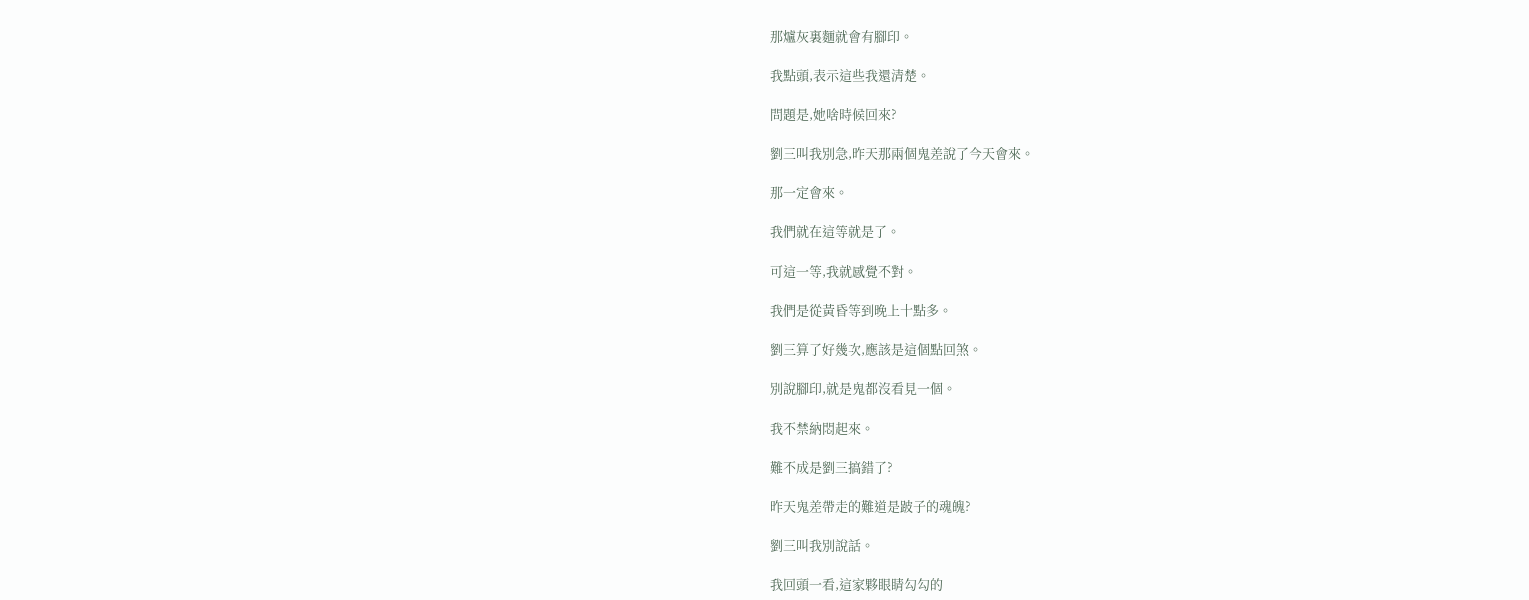那爐灰裏麵就會有腳印。

我點頭,表示這些我還清楚。

問題是,她啥時候回來?

劉三叫我別急,昨天那兩個鬼差說了今天會來。

那一定會來。

我們就在這等就是了。

可這一等,我就感覺不對。

我們是從黃昏等到晚上十點多。

劉三算了好幾次,應該是這個點回煞。

別說腳印,就是鬼都沒看見一個。

我不禁納悶起來。

難不成是劉三搞錯了?

昨天鬼差帶走的難道是跛子的魂魄?

劉三叫我別說話。

我回頭一看,這家夥眼睛勾勾的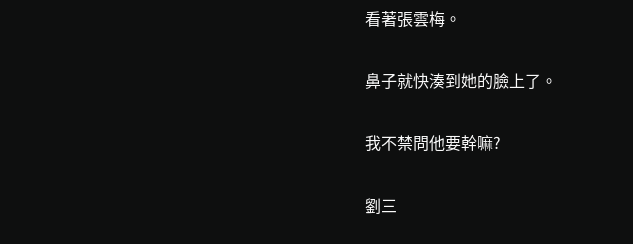看著張雲梅。

鼻子就快湊到她的臉上了。

我不禁問他要幹嘛?

劉三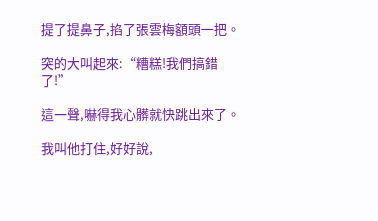提了提鼻子,掐了張雲梅額頭一把。

突的大叫起來:“糟糕!我們搞錯了!”

這一聲,嚇得我心髒就快跳出來了。

我叫他打住,好好說,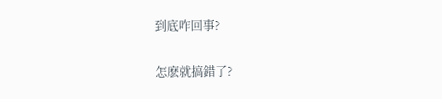到底咋回事?

怎麽就搞錯了?